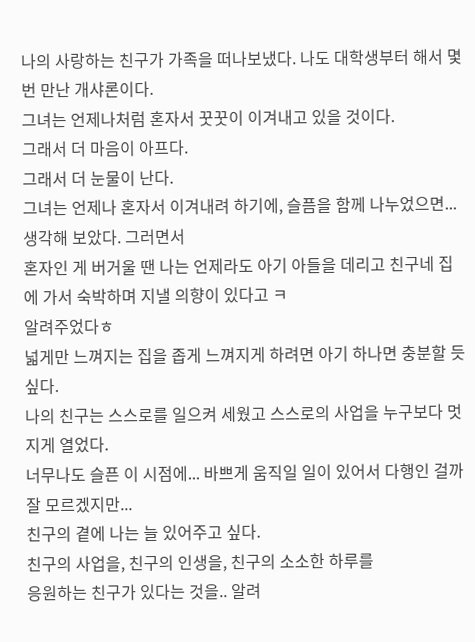나의 사랑하는 친구가 가족을 떠나보냈다. 나도 대학생부터 해서 몇 번 만난 개샤론이다.
그녀는 언제나처럼 혼자서 꿋꿋이 이겨내고 있을 것이다.
그래서 더 마음이 아프다.
그래서 더 눈물이 난다.
그녀는 언제나 혼자서 이겨내려 하기에, 슬픔을 함께 나누었으면... 생각해 보았다. 그러면서
혼자인 게 버거울 땐 나는 언제라도 아기 아들을 데리고 친구네 집에 가서 숙박하며 지낼 의향이 있다고 ㅋ
알려주었다ㅎ
넓게만 느껴지는 집을 좁게 느껴지게 하려면 아기 하나면 충분할 듯싶다.
나의 친구는 스스로를 일으켜 세웠고 스스로의 사업을 누구보다 멋지게 열었다.
너무나도 슬픈 이 시점에... 바쁘게 움직일 일이 있어서 다행인 걸까
잘 모르겠지만...
친구의 곁에 나는 늘 있어주고 싶다.
친구의 사업을, 친구의 인생을, 친구의 소소한 하루를
응원하는 친구가 있다는 것을.. 알려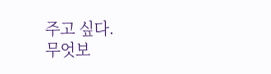주고 싶다.
무엇보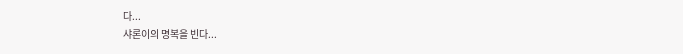다...
샤론이의 명복을 빈다...